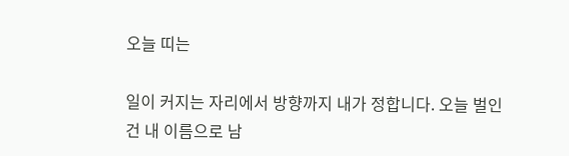오늘 띠는

일이 커지는 자리에서 방향까지 내가 정합니다. 오늘 벌인 건 내 이름으로 남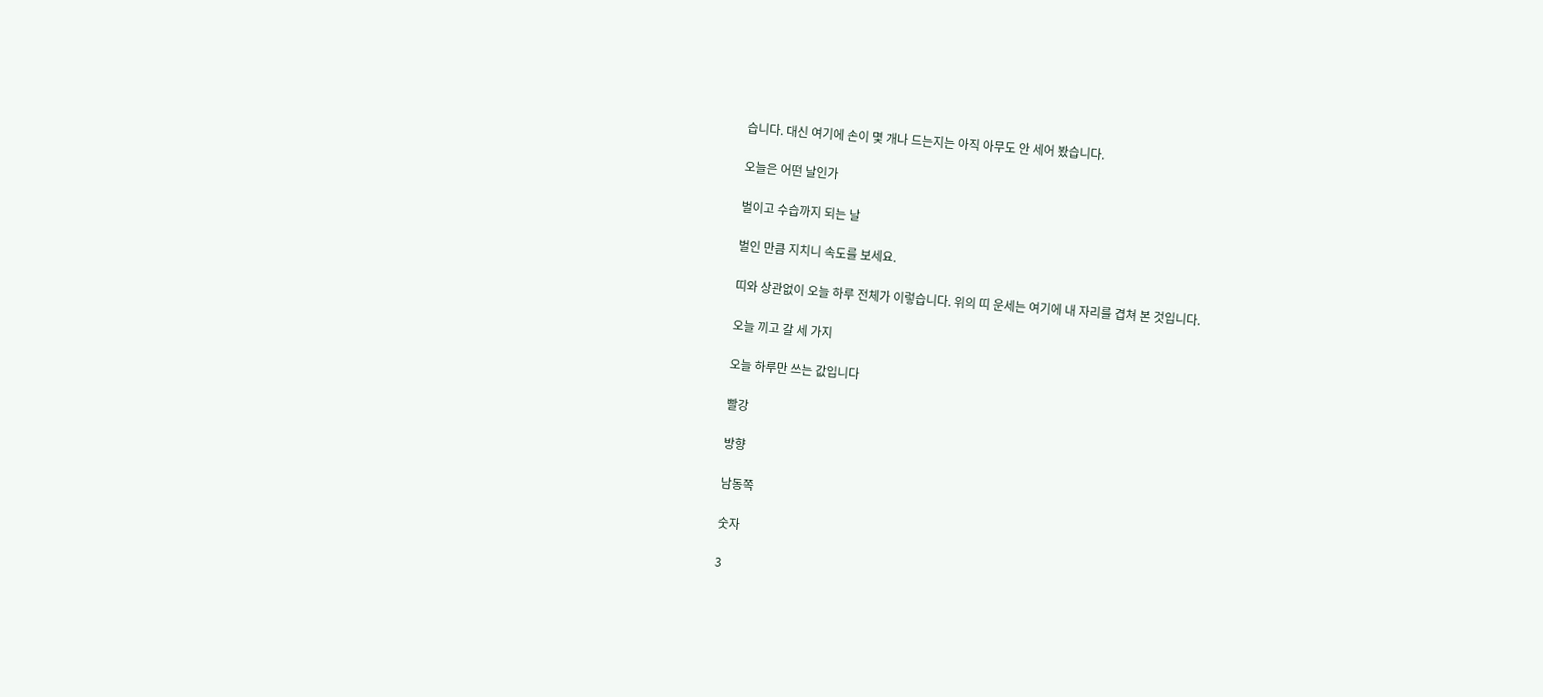습니다. 대신 여기에 손이 몇 개나 드는지는 아직 아무도 안 세어 봤습니다.

오늘은 어떤 날인가

벌이고 수습까지 되는 날

벌인 만큼 지치니 속도를 보세요.

띠와 상관없이 오늘 하루 전체가 이렇습니다. 위의 띠 운세는 여기에 내 자리를 겹쳐 본 것입니다.

오늘 끼고 갈 세 가지

오늘 하루만 쓰는 값입니다

빨강

방향

남동쪽

숫자

3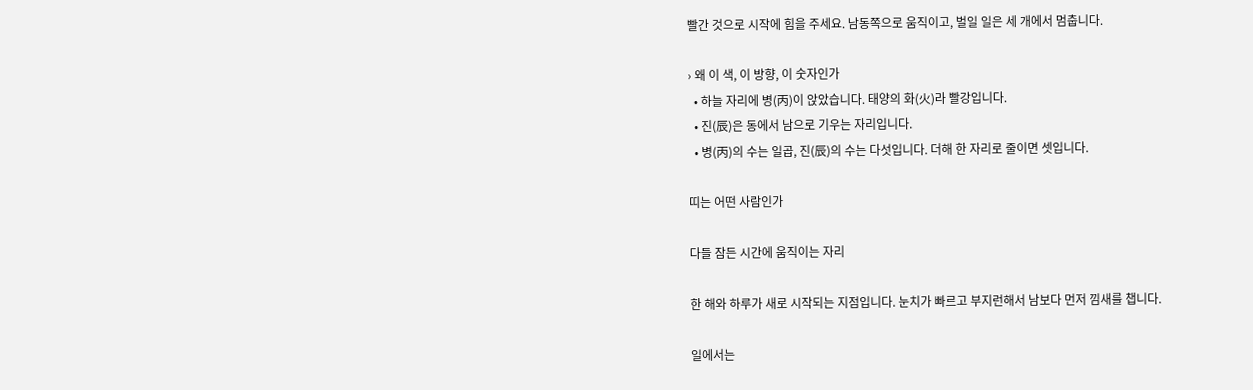빨간 것으로 시작에 힘을 주세요. 남동쪽으로 움직이고, 벌일 일은 세 개에서 멈춥니다.

› 왜 이 색, 이 방향, 이 숫자인가
  • 하늘 자리에 병(丙)이 앉았습니다. 태양의 화(火)라 빨강입니다.
  • 진(辰)은 동에서 남으로 기우는 자리입니다.
  • 병(丙)의 수는 일곱, 진(辰)의 수는 다섯입니다. 더해 한 자리로 줄이면 셋입니다.

띠는 어떤 사람인가

다들 잠든 시간에 움직이는 자리

한 해와 하루가 새로 시작되는 지점입니다. 눈치가 빠르고 부지런해서 남보다 먼저 낌새를 챕니다.

일에서는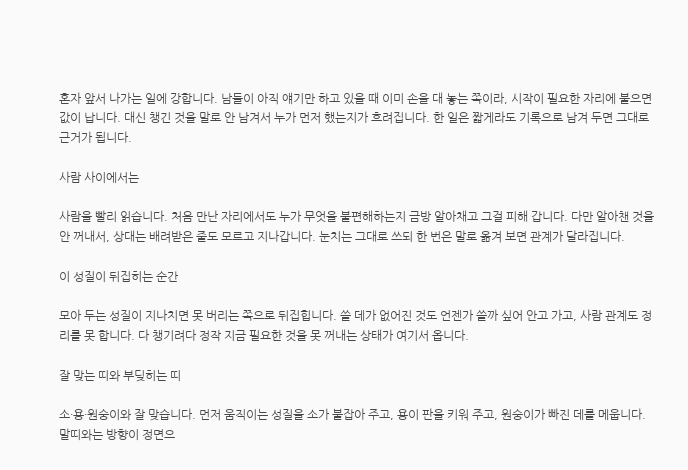혼자 앞서 나가는 일에 강합니다. 남들이 아직 얘기만 하고 있을 때 이미 손을 대 놓는 쪽이라, 시작이 필요한 자리에 붙으면 값이 납니다. 대신 챙긴 것을 말로 안 남겨서 누가 먼저 했는지가 흐려집니다. 한 일은 짧게라도 기록으로 남겨 두면 그대로 근거가 됩니다.

사람 사이에서는

사람을 빨리 읽습니다. 처음 만난 자리에서도 누가 무엇을 불편해하는지 금방 알아채고 그걸 피해 갑니다. 다만 알아챈 것을 안 꺼내서, 상대는 배려받은 줄도 모르고 지나갑니다. 눈치는 그대로 쓰되 한 번은 말로 옮겨 보면 관계가 달라집니다.

이 성질이 뒤집히는 순간

모아 두는 성질이 지나치면 못 버리는 쪽으로 뒤집힙니다. 쓸 데가 없어진 것도 언젠가 쓸까 싶어 안고 가고, 사람 관계도 정리를 못 합니다. 다 챙기려다 정작 지금 필요한 것을 못 꺼내는 상태가 여기서 옵니다.

잘 맞는 띠와 부딪히는 띠

소·용·원숭이와 잘 맞습니다. 먼저 움직이는 성질을 소가 붙잡아 주고, 용이 판을 키워 주고, 원숭이가 빠진 데를 메웁니다. 말띠와는 방향이 정면으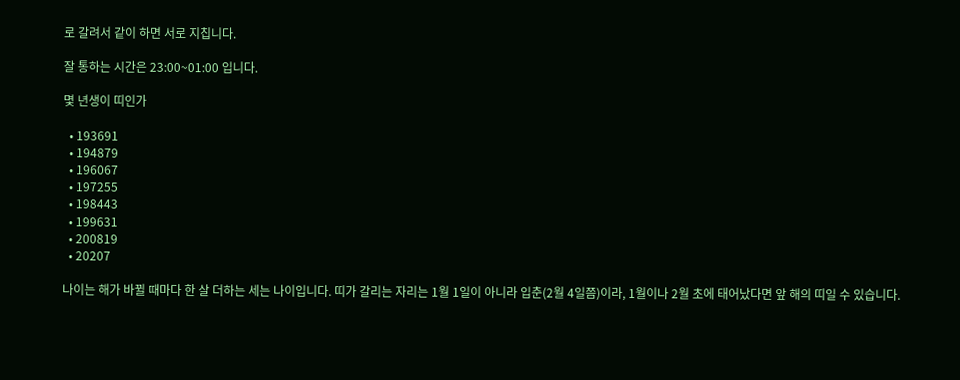로 갈려서 같이 하면 서로 지칩니다.

잘 통하는 시간은 23:00~01:00 입니다.

몇 년생이 띠인가

  • 193691
  • 194879
  • 196067
  • 197255
  • 198443
  • 199631
  • 200819
  • 20207

나이는 해가 바뀔 때마다 한 살 더하는 세는 나이입니다. 띠가 갈리는 자리는 1월 1일이 아니라 입춘(2월 4일쯤)이라, 1월이나 2월 초에 태어났다면 앞 해의 띠일 수 있습니다.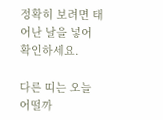정확히 보려면 태어난 날을 넣어 확인하세요.

다른 띠는 오늘 어떨까